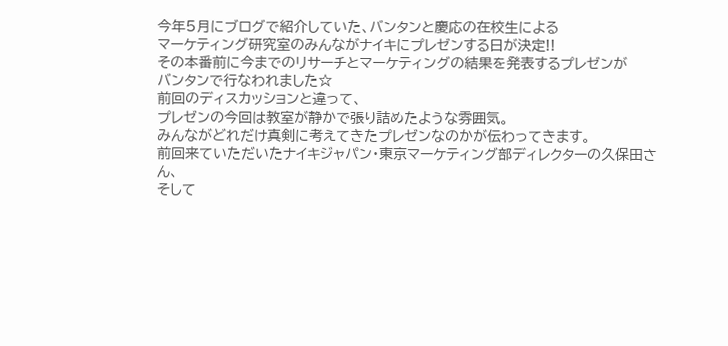今年5月にブログで紹介していた、バンタンと慶応の在校生による
マーケティング研究室のみんながナイキにプレゼンする日が決定!!
その本番前に今までのリサーチとマーケティングの結果を発表するプレゼンが
バンタンで行なわれました☆
前回のディスカッションと違って、
プレゼンの今回は教室が静かで張り詰めたような雰囲気。
みんながどれだけ真剣に考えてきたプレゼンなのかが伝わってきます。
前回来ていただいたナイキジャパン・東京マーケティング部ディレクターの久保田さん、
そして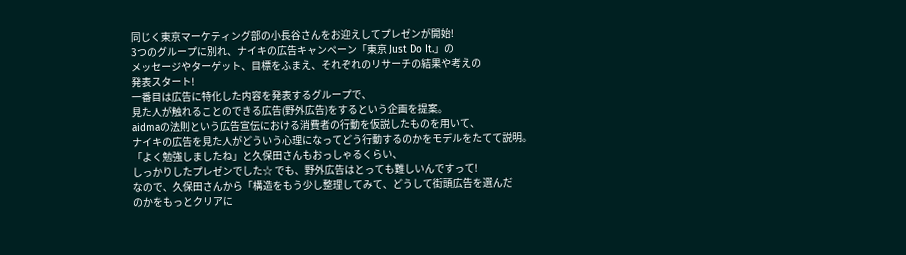同じく東京マーケティング部の小長谷さんをお迎えしてプレゼンが開始!
3つのグループに別れ、ナイキの広告キャンペーン「東京 Just Do It.」の
メッセージやターゲット、目標をふまえ、それぞれのリサーチの結果や考えの
発表スタート!
一番目は広告に特化した内容を発表するグループで、
見た人が触れることのできる広告(野外広告)をするという企画を提案。
aidmaの法則という広告宣伝における消費者の行動を仮説したものを用いて、
ナイキの広告を見た人がどういう心理になってどう行動するのかをモデルをたてて説明。
「よく勉強しましたね」と久保田さんもおっしゃるくらい、
しっかりしたプレゼンでした☆ でも、野外広告はとっても難しいんですって!
なので、久保田さんから「構造をもう少し整理してみて、どうして街頭広告を選んだ
のかをもっとクリアに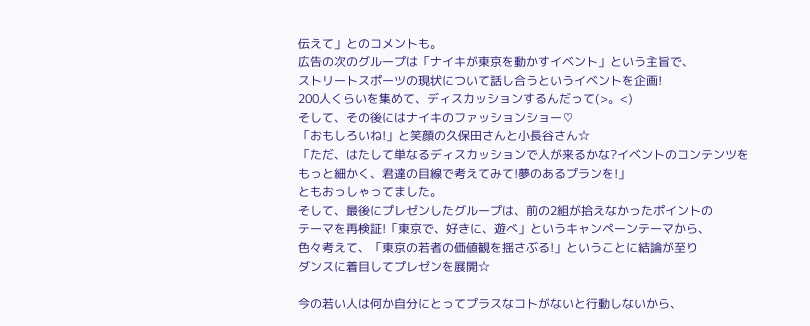伝えて」とのコメントも。
広告の次のグループは「ナイキが東京を動かすイベント」という主旨で、
ストリートスポーツの現状について話し合うというイベントを企画!
200人くらいを集めて、ディスカッションするんだって(>。<)
そして、その後にはナイキのファッションショー♡
「おもしろいね!」と笑顔の久保田さんと小長谷さん☆
「ただ、はたして単なるディスカッションで人が来るかな?イベントのコンテンツを
もっと細かく、君達の目線で考えてみて!夢のあるプランを!」
ともおっしゃってました。
そして、最後にプレゼンしたグループは、前の2組が拾えなかったポイントの
テーマを再検証!「東京で、好きに、遊べ」というキャンペーンテーマから、
色々考えて、「東京の若者の価値観を揺さぶる!」ということに結論が至り
ダンスに着目してプレゼンを展開☆

今の若い人は何か自分にとってプラスなコトがないと行動しないから、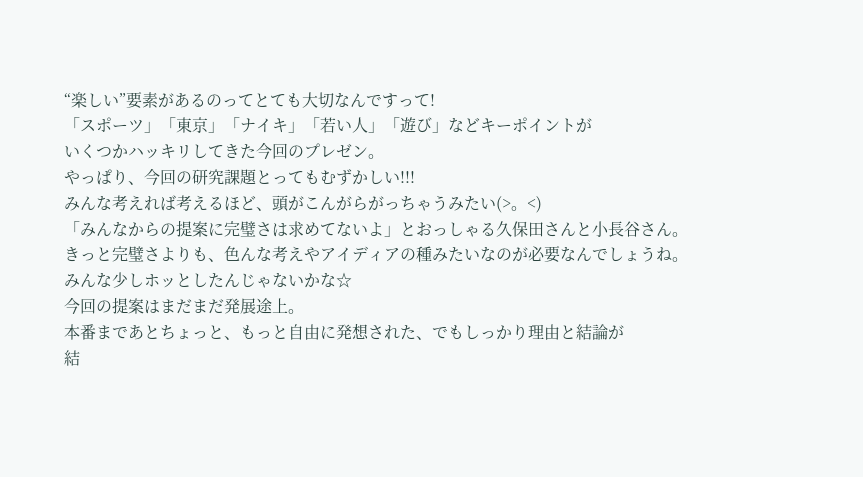“楽しい”要素があるのってとても大切なんですって!
「スポーツ」「東京」「ナイキ」「若い人」「遊び」などキーポイントが
いくつかハッキリしてきた今回のプレゼン。
やっぱり、今回の研究課題とってもむずかしい!!!
みんな考えれば考えるほど、頭がこんがらがっちゃうみたい(>。<)
「みんなからの提案に完璧さは求めてないよ」とおっしゃる久保田さんと小長谷さん。
きっと完璧さよりも、色んな考えやアイディアの種みたいなのが必要なんでしょうね。
みんな少しホッとしたんじゃないかな☆
今回の提案はまだまだ発展途上。
本番まであとちょっと、もっと自由に発想された、でもしっかり理由と結論が
結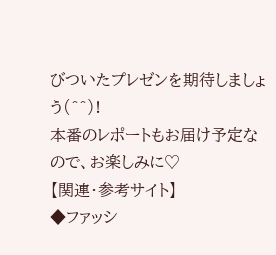びついたプレゼンを期待しましょう(^^)!
本番のレポートもお届け予定なので、お楽しみに♡
【関連・参考サイト】
◆ファッシ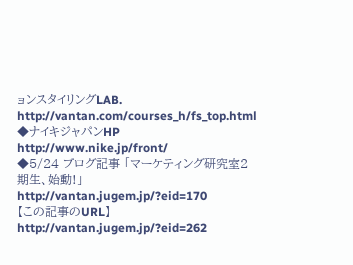ョンスタイリングLAB. http://vantan.com/courses_h/fs_top.html
◆ナイキジャパンHP http://www.nike.jp/front/
◆5/24 ブログ記事 「マーケティング研究室2期生、始動!」
http://vantan.jugem.jp/?eid=170
【この記事のURL】
http://vantan.jugem.jp/?eid=262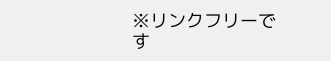※リンクフリーです